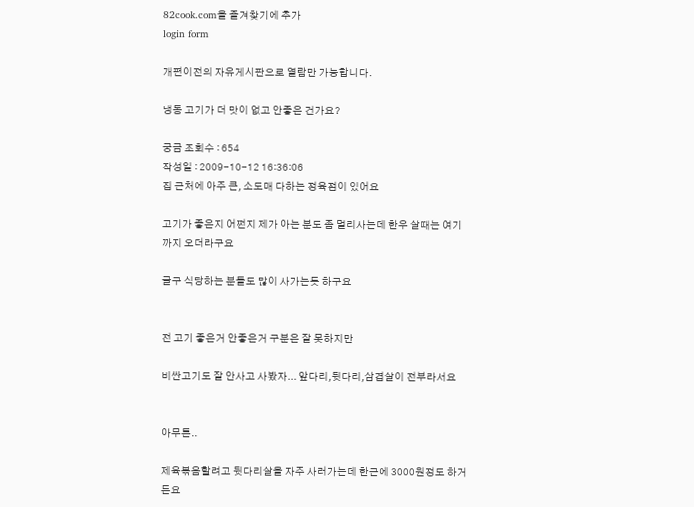82cook.com을 즐겨찾기에 추가
login form

개편이전의 자유게시판으로 열람만 가능합니다.

냉동 고기가 더 맛이 없고 안좋은 건가요?

궁금 조회수 : 654
작성일 : 2009-10-12 16:36:06
집 근처에 아주 큰, 소도매 다하는 정육점이 있어요

고기가 좋은지 어쩐지 제가 아는 분도 좀 멀리사는데 한우 살때는 여기까지 오더라구요

글구 식당하는 분들도 많이 사가는듯 하구요


전 고기 좋은거 안좋은거 구분은 잘 못하지만

비싼고기도 잘 안사고 사봤자... 앞다리,뒷다리,삼겹살이 전부라서요


아무튼..

제육볶음할려고 뒷다리살을 자주 사러가는데 한근에 3000원정도 하거든요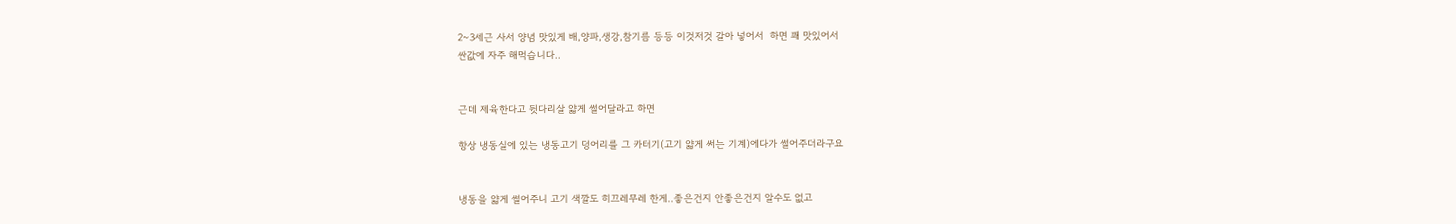2~3세근 사서 양념 맛있게 배,양파,생강,참기름 등등 이것저것 갈아 넣어서  하면 꽤 맛있어서
싼값에 자주 해먹습니다..


근데 제육한다고 뒷다리살 얇게 썰어달라고 하면

항상 냉동실에 있는 냉동고기 덩어리를 그 카터기(고기 얇게 써는 기계)에다가 썰어주더라구요


냉동을 얇게 썰어주니 고기 색깔도 히끄레무레 한게..좋은건지 안좋은건지 알수도 없고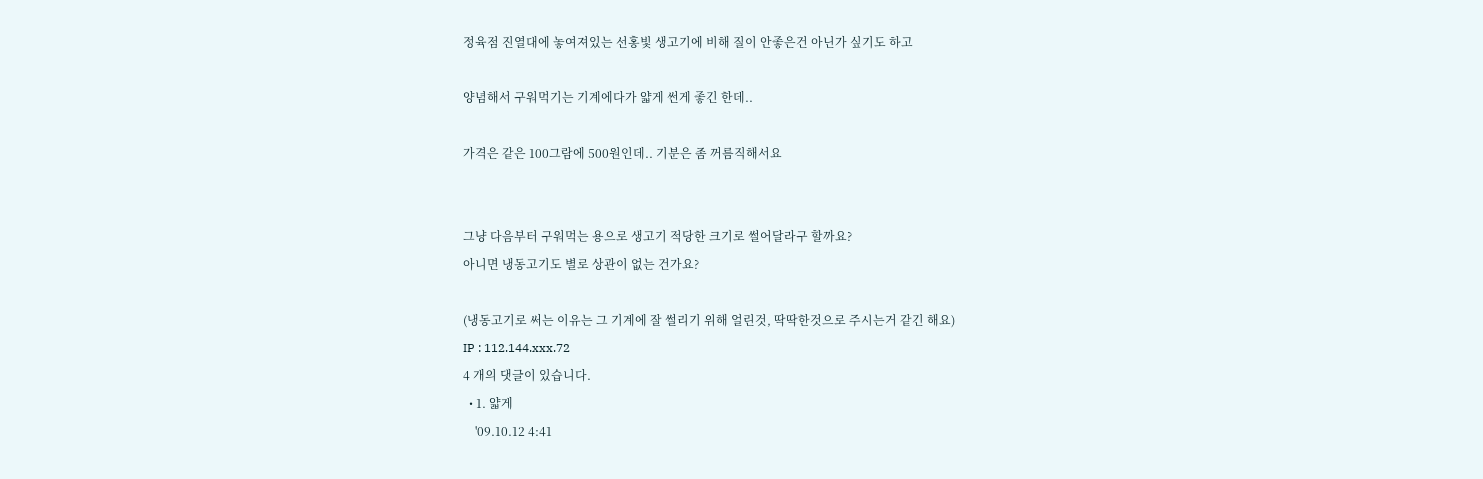정육점 진열대에 놓여져있는 선홍빛 생고기에 비해 질이 안좋은건 아닌가 싶기도 하고

양념해서 구워먹기는 기계에다가 얇게 썬게 좋긴 한데..

가격은 같은 100그람에 500원인데.. 기분은 좀 꺼름직해서요


그냥 다음부터 구워먹는 용으로 생고기 적당한 크기로 썰어달라구 할까요?
아니면 냉동고기도 별로 상관이 없는 건가요?

(냉동고기로 써는 이유는 그 기계에 잘 썰리기 위해 얼린것, 딱딱한것으로 주시는거 같긴 해요)
IP : 112.144.xxx.72
4 개의 댓글이 있습니다.
  • 1. 얇게
    '09.10.12 4:41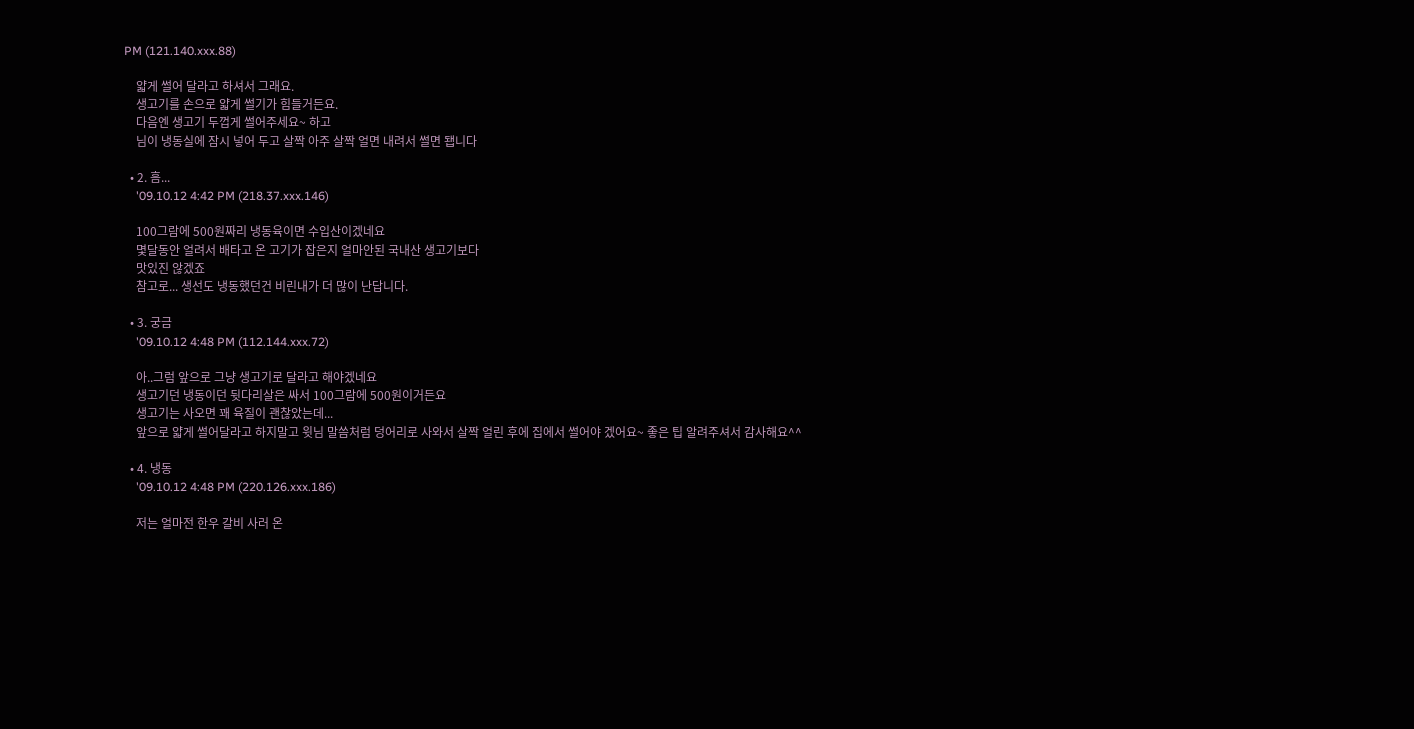PM (121.140.xxx.88)

    얇게 썰어 달라고 하셔서 그래요.
    생고기를 손으로 얇게 썰기가 힘들거든요.
    다음엔 생고기 두껍게 썰어주세요~ 하고
    님이 냉동실에 잠시 넣어 두고 살짝 아주 살짝 얼면 내려서 썰면 됍니다

  • 2. 흠...
    '09.10.12 4:42 PM (218.37.xxx.146)

    100그람에 500원짜리 냉동육이면 수입산이겠네요
    몇달동안 얼려서 배타고 온 고기가 잡은지 얼마안된 국내산 생고기보다
    맛있진 않겠죠
    참고로... 생선도 냉동했던건 비린내가 더 많이 난답니다.

  • 3. 궁금
    '09.10.12 4:48 PM (112.144.xxx.72)

    아..그럼 앞으로 그냥 생고기로 달라고 해야겠네요
    생고기던 냉동이던 뒷다리살은 싸서 100그람에 500원이거든요
    생고기는 사오면 꽤 육질이 괜찮았는데...
    앞으로 얇게 썰어달라고 하지말고 윗님 말씀처럼 덩어리로 사와서 살짝 얼린 후에 집에서 썰어야 겠어요~ 좋은 팁 알려주셔서 감사해요^^

  • 4. 냉동
    '09.10.12 4:48 PM (220.126.xxx.186)

    저는 얼마전 한우 갈비 사러 온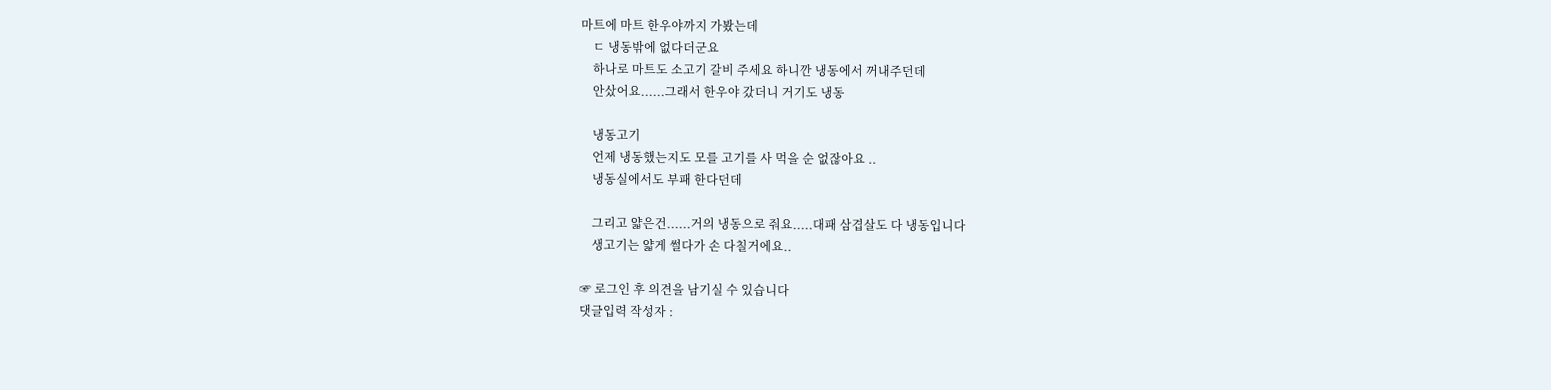마트에 마트 한우야까지 가봤는데
    ㄷ 냉동밖에 없다더군요
    하나로 마트도 소고기 갈비 주세요 하니깐 냉동에서 꺼내주던데
    안샀어요......그래서 한우야 갔더니 거기도 냉동

    냉동고기
    언제 냉동했는지도 모를 고기를 사 먹을 순 없잖아요 ..
    냉동실에서도 부패 한다던데

    그리고 얇은건......거의 냉동으로 줘요.....대패 삼겹살도 다 냉동입니다
    생고기는 얇게 썰다가 손 다칠거에요..

☞ 로그인 후 의견을 남기실 수 있습니다
댓글입력 작성자 :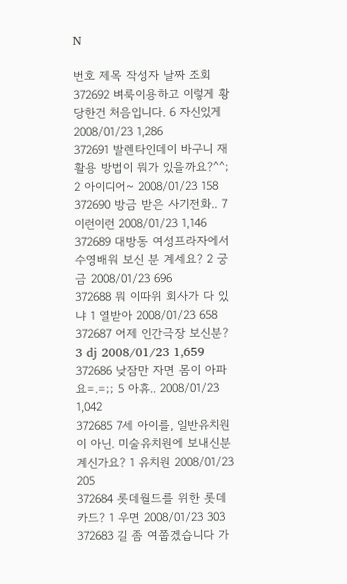N

번호 제목 작성자 날짜 조회
372692 벼룩이용하고 이렇게 황당한건 처음입니다. 6 자신있게 2008/01/23 1,286
372691 발렌타인데이 바구니 재활용 방법이 뭐가 있을까요?^^; 2 아이디어~ 2008/01/23 158
372690 방금 받은 사기전화.. 7 이런이런 2008/01/23 1,146
372689 대방동 여성프라자에서 수영배워 보신 분 계세요? 2 궁금 2008/01/23 696
372688 뭐 이따위 회사가 다 있냐 1 열받아 2008/01/23 658
372687 어제 인간극장 보신분? 3 dj 2008/01/23 1,659
372686 낮잠만 자면 몸이 아파요=.=;; 5 아휴.. 2008/01/23 1,042
372685 7세 아이를, 일반유치원이 아닌. 미술유치원에 보내신분 계신가요? 1 유치원 2008/01/23 205
372684 롯데월드를 위한 롯데카드? 1 우면 2008/01/23 303
372683 길 좀 여쭙겠습니다 가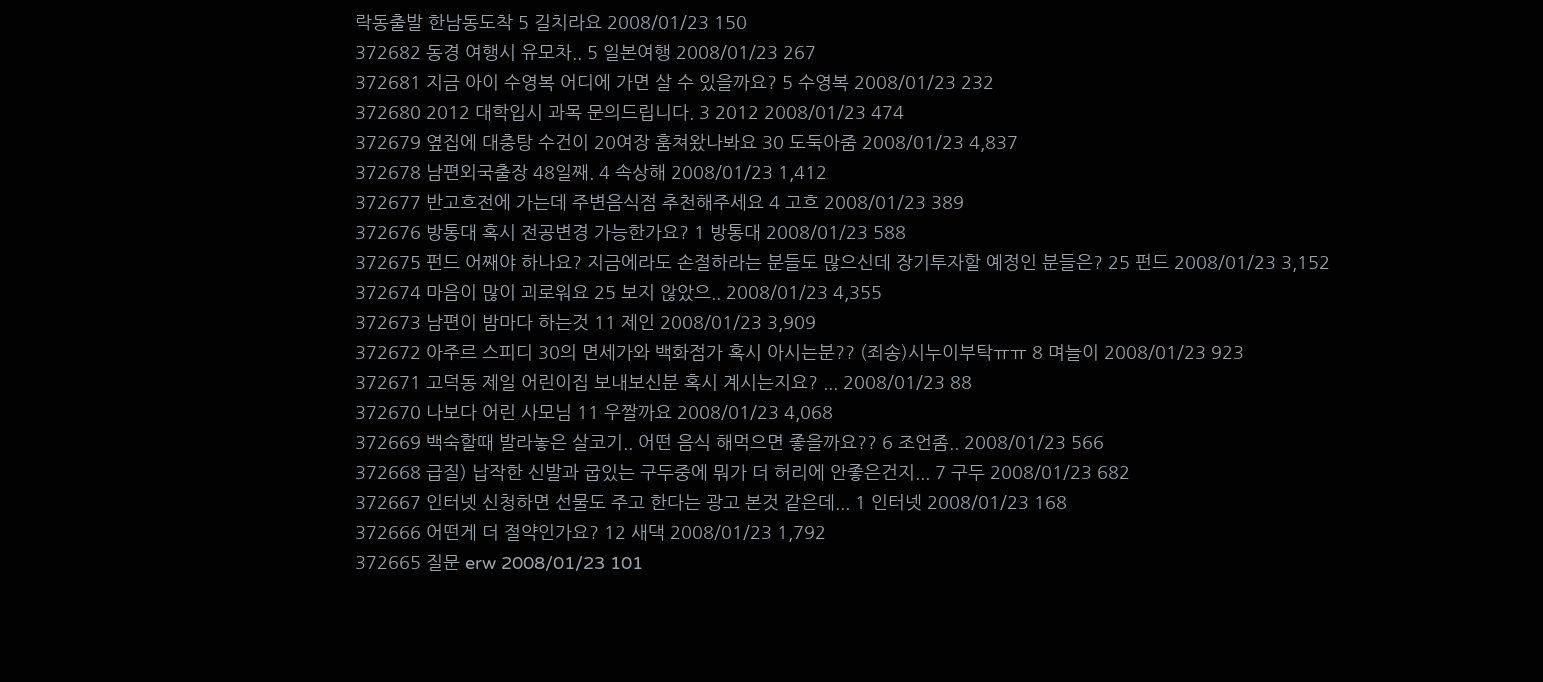락동출발 한남동도착 5 길치라요 2008/01/23 150
372682 동경 여행시 유모차.. 5 일본여행 2008/01/23 267
372681 지금 아이 수영복 어디에 가면 살 수 있을까요? 5 수영복 2008/01/23 232
372680 2012 대학입시 과목 문의드립니다. 3 2012 2008/01/23 474
372679 옆집에 대충탕 수건이 20여장 훔쳐왔나봐요 30 도둑아줌 2008/01/23 4,837
372678 남편외국출장 48일째. 4 속상해 2008/01/23 1,412
372677 반고흐전에 가는데 주변음식점 추천해주세요 4 고흐 2008/01/23 389
372676 방통대 혹시 전공변경 가능한가요? 1 방통대 2008/01/23 588
372675 펀드 어째야 하나요? 지금에라도 손절하라는 분들도 많으신데 장기투자할 예정인 분들은? 25 펀드 2008/01/23 3,152
372674 마음이 많이 괴로워요 25 보지 않았으.. 2008/01/23 4,355
372673 남편이 밤마다 하는것 11 제인 2008/01/23 3,909
372672 아주르 스피디 30의 면세가와 백화점가 혹시 아시는분?? (죄송)시누이부탁ㅠㅠ 8 며늘이 2008/01/23 923
372671 고덕동 제일 어린이집 보내보신분 혹시 계시는지요? ... 2008/01/23 88
372670 나보다 어린 사모님 11 우짤까요 2008/01/23 4,068
372669 백숙할때 발라놓은 살코기.. 어떤 음식 해먹으면 좋을까요?? 6 조언좀.. 2008/01/23 566
372668 급질) 납작한 신발과 굽있는 구두중에 뭐가 더 허리에 안좋은건지... 7 구두 2008/01/23 682
372667 인터넷 신청하면 선물도 주고 한다는 광고 본것 같은데... 1 인터넷 2008/01/23 168
372666 어떤게 더 절약인가요? 12 새댁 2008/01/23 1,792
372665 질문 erw 2008/01/23 101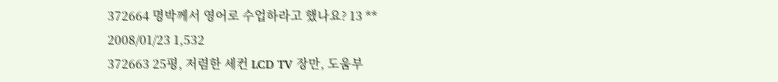372664 명박께서 영어로 수업하라고 했나요? 13 ** 2008/01/23 1,532
372663 25평, 저렴한 세컨 LCD TV 장만, 도움부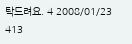탁드려요. 4 2008/01/23 413